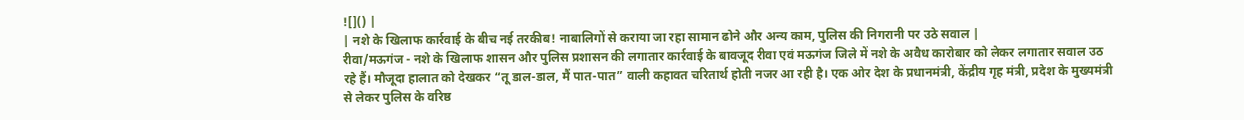![]() |
| नशे के खिलाफ कार्रवाई के बीच नई तरकीब! नाबालिगों से कराया जा रहा सामान ढोने और अन्य काम, पुलिस की निगरानी पर उठे सवाल |
रीवा/मऊगंज - नशे के खिलाफ शासन और पुलिस प्रशासन की लगातार कार्रवाई के बावजूद रीवा एवं मऊगंज जिले में नशे के अवैध कारोबार को लेकर लगातार सवाल उठ रहे हैं। मौजूदा हालात को देखकर “तू डाल-डाल, मैं पात-पात” वाली कहावत चरितार्थ होती नजर आ रही है। एक ओर देश के प्रधानमंत्री, केंद्रीय गृह मंत्री, प्रदेश के मुख्यमंत्री से लेकर पुलिस के वरिष्ठ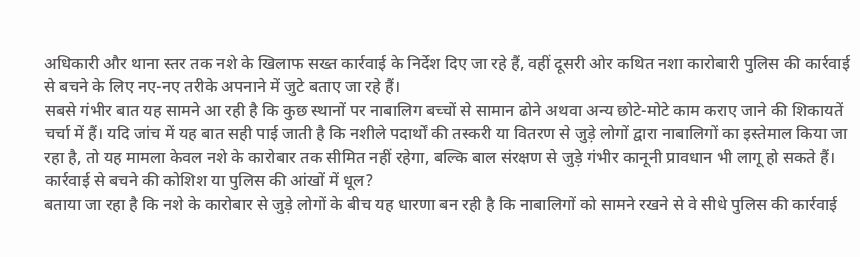अधिकारी और थाना स्तर तक नशे के खिलाफ सख्त कार्रवाई के निर्देश दिए जा रहे हैं, वहीं दूसरी ओर कथित नशा कारोबारी पुलिस की कार्रवाई से बचने के लिए नए-नए तरीके अपनाने में जुटे बताए जा रहे हैं।
सबसे गंभीर बात यह सामने आ रही है कि कुछ स्थानों पर नाबालिग बच्चों से सामान ढोने अथवा अन्य छोटे-मोटे काम कराए जाने की शिकायतें चर्चा में हैं। यदि जांच में यह बात सही पाई जाती है कि नशीले पदार्थों की तस्करी या वितरण से जुड़े लोगों द्वारा नाबालिगों का इस्तेमाल किया जा रहा है, तो यह मामला केवल नशे के कारोबार तक सीमित नहीं रहेगा, बल्कि बाल संरक्षण से जुड़े गंभीर कानूनी प्रावधान भी लागू हो सकते हैं।
कार्रवाई से बचने की कोशिश या पुलिस की आंखों में धूल?
बताया जा रहा है कि नशे के कारोबार से जुड़े लोगों के बीच यह धारणा बन रही है कि नाबालिगों को सामने रखने से वे सीधे पुलिस की कार्रवाई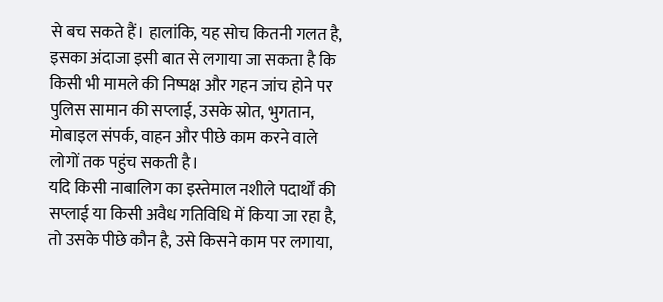से बच सकते हैं। हालांकि, यह सोच कितनी गलत है, इसका अंदाजा इसी बात से लगाया जा सकता है कि किसी भी मामले की निष्पक्ष और गहन जांच होने पर पुलिस सामान की सप्लाई, उसके स्रोत, भुगतान, मोबाइल संपर्क, वाहन और पीछे काम करने वाले लोगों तक पहुंच सकती है।
यदि किसी नाबालिग का इस्तेमाल नशीले पदार्थों की सप्लाई या किसी अवैध गतिविधि में किया जा रहा है, तो उसके पीछे कौन है, उसे किसने काम पर लगाया,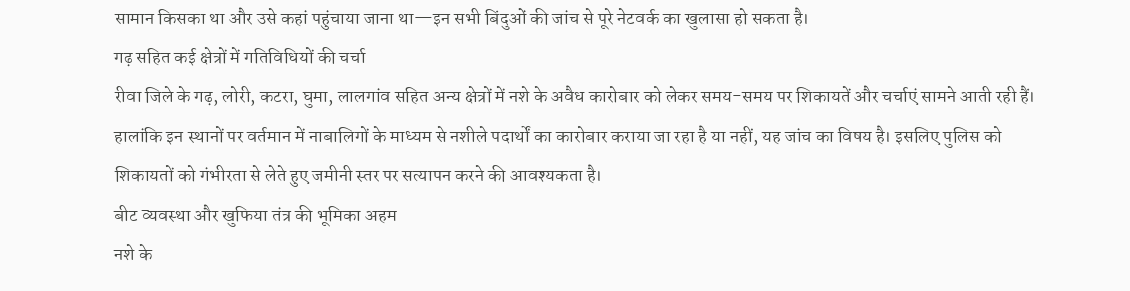सामान किसका था और उसे कहां पहुंचाया जाना था—इन सभी बिंदुओं की जांच से पूरे नेटवर्क का खुलासा हो सकता है।
गढ़ सहित कई क्षेत्रों में गतिविधियों की चर्चा
रीवा जिले के गढ़, लोरी, कटरा, घुमा, लालगांव सहित अन्य क्षेत्रों में नशे के अवैध कारोबार को लेकर समय-समय पर शिकायतें और चर्चाएं सामने आती रही हैं। हालांकि इन स्थानों पर वर्तमान में नाबालिगों के माध्यम से नशीले पदार्थों का कारोबार कराया जा रहा है या नहीं, यह जांच का विषय है। इसलिए पुलिस को शिकायतों को गंभीरता से लेते हुए जमीनी स्तर पर सत्यापन करने की आवश्यकता है।
बीट व्यवस्था और खुफिया तंत्र की भूमिका अहम
नशे के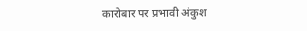कारोबार पर प्रभावी अंकुश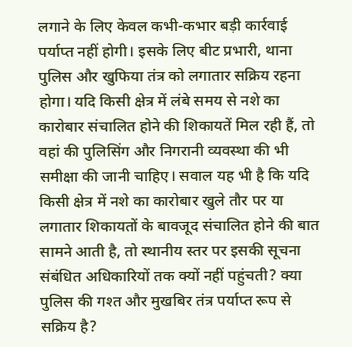लगाने के लिए केवल कभी-कभार बड़ी कार्रवाई पर्याप्त नहीं होगी। इसके लिए बीट प्रभारी, थाना पुलिस और खुफिया तंत्र को लगातार सक्रिय रहना होगा। यदि किसी क्षेत्र में लंबे समय से नशे का कारोबार संचालित होने की शिकायतें मिल रही हैं, तो वहां की पुलिसिंग और निगरानी व्यवस्था की भी समीक्षा की जानी चाहिए। सवाल यह भी है कि यदि किसी क्षेत्र में नशे का कारोबार खुले तौर पर या लगातार शिकायतों के बावजूद संचालित होने की बात सामने आती है, तो स्थानीय स्तर पर इसकी सूचना संबंधित अधिकारियों तक क्यों नहीं पहुंचती? क्या पुलिस की गश्त और मुखबिर तंत्र पर्याप्त रूप से सक्रिय है?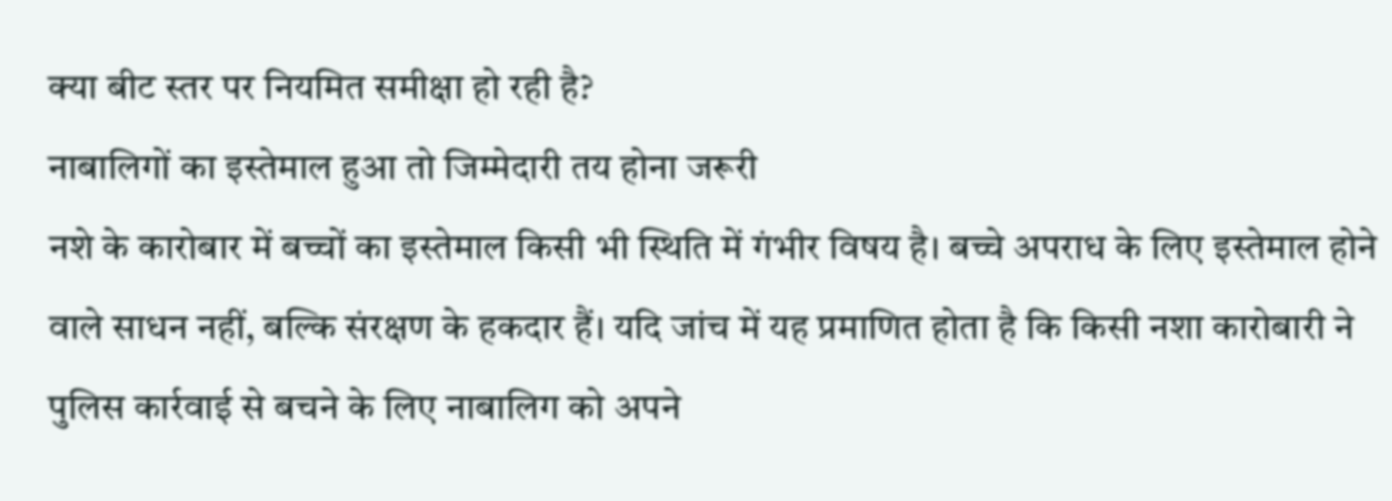क्या बीट स्तर पर नियमित समीक्षा हो रही है?
नाबालिगों का इस्तेमाल हुआ तो जिम्मेदारी तय होना जरूरी
नशे के कारोबार में बच्चों का इस्तेमाल किसी भी स्थिति में गंभीर विषय है। बच्चे अपराध के लिए इस्तेमाल होने वाले साधन नहीं, बल्कि संरक्षण के हकदार हैं। यदि जांच में यह प्रमाणित होता है कि किसी नशा कारोबारी ने पुलिस कार्रवाई से बचने के लिए नाबालिग को अपने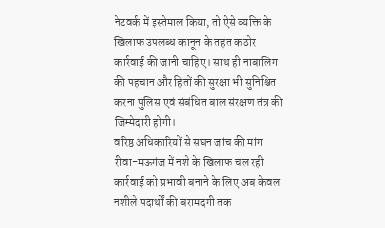नेटवर्क में इस्तेमाल किया, तो ऐसे व्यक्ति के खिलाफ उपलब्ध कानून के तहत कठोर कार्रवाई की जानी चाहिए। साथ ही नाबालिग की पहचान और हितों की सुरक्षा भी सुनिश्चित करना पुलिस एवं संबंधित बाल संरक्षण तंत्र की जिम्मेदारी होगी।
वरिष्ठ अधिकारियों से सघन जांच की मांग
रीवा-मऊगंज में नशे के खिलाफ चल रही कार्रवाई को प्रभावी बनाने के लिए अब केवल नशीले पदार्थों की बरामदगी तक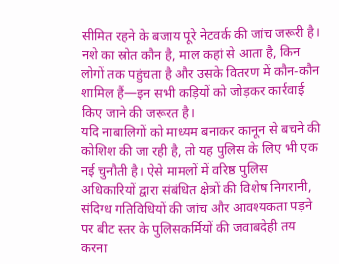सीमित रहने के बजाय पूरे नेटवर्क की जांच जरूरी है। नशे का स्रोत कौन है, माल कहां से आता है, किन लोगों तक पहुंचता है और उसके वितरण में कौन-कौन शामिल हैं—इन सभी कड़ियों को जोड़कर कार्रवाई किए जाने की जरूरत है।
यदि नाबालिगों को माध्यम बनाकर कानून से बचने की कोशिश की जा रही है, तो यह पुलिस के लिए भी एक नई चुनौती है। ऐसे मामलों में वरिष्ठ पुलिस अधिकारियों द्वारा संबंधित क्षेत्रों की विशेष निगरानी, संदिग्ध गतिविधियों की जांच और आवश्यकता पड़ने पर बीट स्तर के पुलिसकर्मियों की जवाबदेही तय करना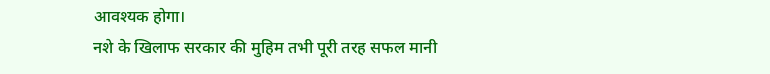आवश्यक होगा।
नशे के खिलाफ सरकार की मुहिम तभी पूरी तरह सफल मानी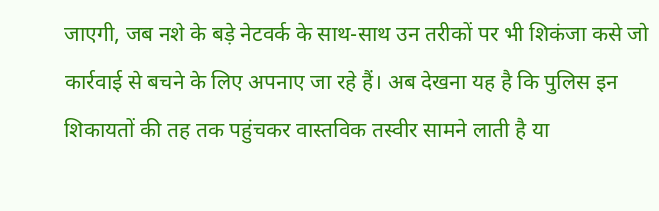जाएगी, जब नशे के बड़े नेटवर्क के साथ-साथ उन तरीकों पर भी शिकंजा कसे जो कार्रवाई से बचने के लिए अपनाए जा रहे हैं। अब देखना यह है कि पुलिस इन शिकायतों की तह तक पहुंचकर वास्तविक तस्वीर सामने लाती है या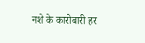नशे के कारोबारी हर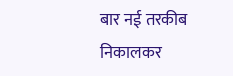बार नई तरकीब निकालकर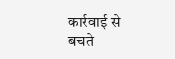कार्रवाई से बचते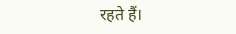रहते हैं।